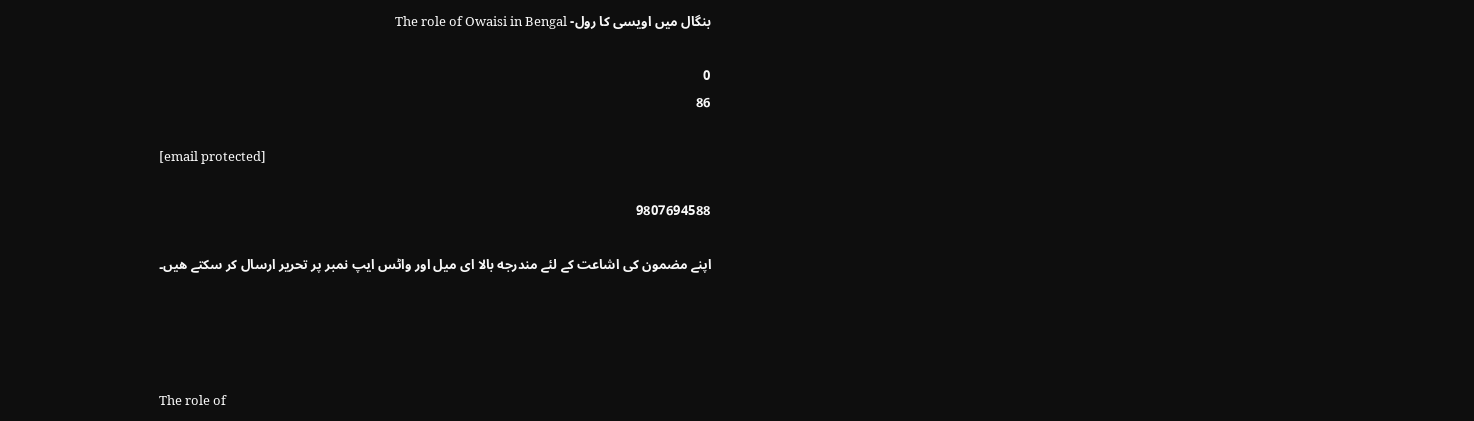بنگال میں اویسی کا رول- The role of Owaisi in Bengal

0
86

[email protected]

9807694588

اپنے مضمون كی اشاعت كے لئے مندرجه بالا ای میل اور واٹس ایپ نمبر پر تحریر ارسال كر سكتے هیں۔




The role of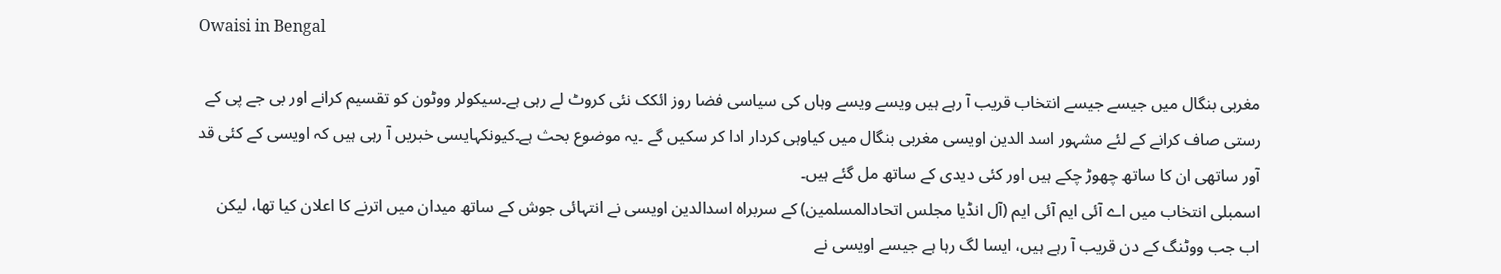Owaisi in Bengal

مغربی بنگال میں جیسے جیسے انتخاب قریب آ رہے ہیں ویسے ویسے وہاں کی سیاسی فضا روز ائکک نئی کروٹ لے رہی ہے۔سیکولر ووٹون کو تقسیم کرانے اور بی جے پی کے رستی صاف کرانے کے لئے مشہور اسد الدین اویسی مغربی بنگال میں کیاوہی کردار ادا کر سکیں گے ۔یہ موضوع بحث ہے۔کیونکہایسی خبریں آ رہی ہیں کہ اویسی کے کئی قد آور ساتھی ان کا ساتھ چھوڑ چکے ہیں اور کئی دیدی کے ساتھ مل گئے ہیں۔
اسمبلی انتخاب میں اے آئی ایم آئی ایم (آل انڈیا مجلس اتحادالمسلمین) کے سربراہ اسدالدین اویسی نے انتہائی جوش کے ساتھ میدان میں اترنے کا اعلان کیا تھا، لیکن اب جب ووٹنگ کے دن قریب آ رہے ہیں، ایسا لگ رہا ہے جیسے اویسی نے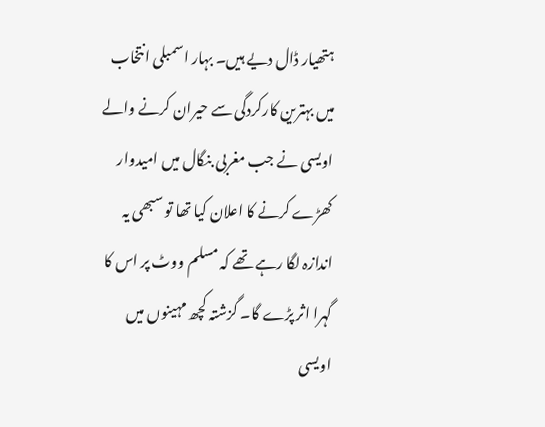ہتھیار ڈال دیے ہیں۔ بہار اسمبلی انتخاب میں بہترین کارکردگی سے حیران کرنے والے اویسی نے جب مغربی بنگال میں امیدوار کھڑے کرنے کا اعلان کیا تھا تو سبھی یہ اندازہ لگا رہے تھے کہ مسلم ووٹ پر اس کا گہرا اثر پڑے گا۔ گزشتہ کچھ مہینوں میں اویسی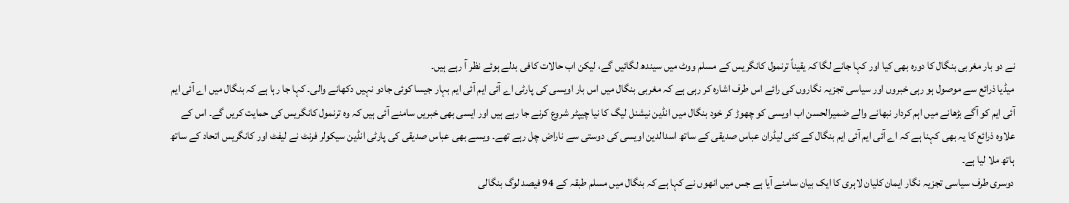نے دو بار مغربی بنگال کا دورہ بھی کیا اور کہا جانے لگا کہ یقیناً ترنمول کانگریس کے مسلم ووٹ میں سیندھ لگائیں گے، لیکن اب حالات کافی بدلے ہوئے نظر آ رہے ہیں۔
میڈیا ذرائع سے موصول ہو رہی خبروں اور سیاسی تجزیہ نگاروں کی رائے اس طرف اشارہ کر رہی ہے کہ مغربی بنگال میں اس بار اویسی کی پارٹی اے آئی ایم آئی ایم بہار جیسا کوئی جادو نہیں دکھانے والی۔ کہا جا رہا ہے کہ بنگال میں اے آئی ایم آئی ایم کو آگے بڑھانے میں اہم کردار نبھانے والے ضمیرالحسن اب اویسی کو چھوڑ کر خود بنگال میں انڈین نیشنل لیگ کا نیا چیپٹر شروع کرنے جا رہے ہیں اور ایسی بھی خبریں سامنے آئی ہیں کہ وہ ترنمول کانگریس کی حمایت کریں گے۔ اس کے علاوہ ذرائع کا یہ بھی کہنا ہے کہ اے آئی ایم آئی ایم بنگال کے کئی لیڈران عباس صدیقی کے ساتھ اسدالدین اویسی کی دوستی سے ناراض چل رہے تھے۔ ویسے بھی عباس صدیقی کی پارٹی انڈین سیکولر فرنٹ نے لیفٹ اور کانگریس اتحاد کے ساتھ ہاتھ ملا لیا ہے۔
دوسری طرف سیاسی تجزیہ نگار ایمان کلیان لاہری کا ایک بیان سامنے آیا ہے جس میں انھوں نے کہا ہے کہ بنگال میں مسلم طبقہ کے 94 فیصد لوگ بنگالی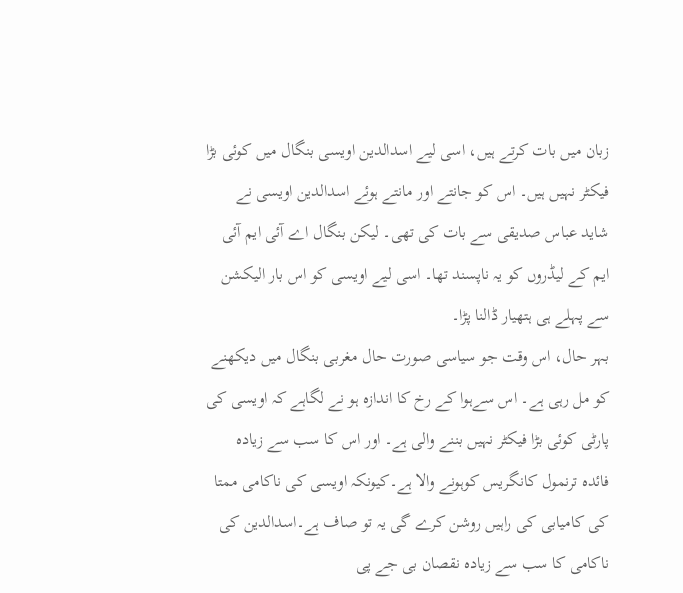زبان میں بات کرتے ہیں، اسی لیے اسدالدین اویسی بنگال میں کوئی بڑا فیکٹر نہیں ہیں۔ اس کو جانتے اور مانتے ہوئے اسدالدین اویسی نے شاید عباس صدیقی سے بات کی تھی۔ لیکن بنگال اے آئی ایم آئی ایم کے لیڈروں کو یہ ناپسند تھا۔ اسی لیے اویسی کو اس بار الیکشن سے پہلے ہی ہتھیار ڈالنا پڑا۔
بہر حال، اس وقت جو سیاسی صورت حال مغربی بنگال میں دیکھنے کو مل رہی ہے۔ اس سےہوا کے رخ کا اندازہ ہو نے لگاہے کہ اویسی کی پارٹی کوئی بڑا فیکٹر نہیں بننے والی ہے۔ اور اس کا سب سے زیادہ فائدہ ترنمول کانگریس کوہونے والا ہے۔کیونکہ اویسی کی ناکامی ممتا کی کامیابی کی راہیں روشن کرے گی یہ تو صاف ہے۔اسدالدین کی ناکامی کا سب سے زیادہ نقصان بی جے پی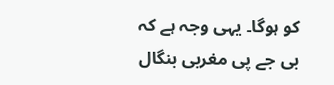کو ہوگا۔ یہی وجہ ہے کہ بی جے پی مغربی بنگال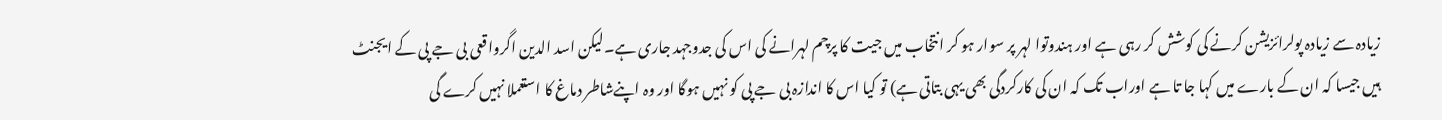زیادہ سے زیادہ پولرائزیشن کرنے کی کوشش کر رہی ہے اور ہندوتوا لہر پر سوار ہو کر انتخاب میں جیت کا پرچم لہرانے کی اس کی جدوجہد جاری ہے۔لیکن اسد الدین اگرواقعی بی جے پی کے ایجنٹ ہیں جیسا کہ ان کے بارے میں کہا جا تا ہے اوراب تک کہ ان کی کارکردگی بھی یہی بتاتی ہے) تو کیا اس کا اندازہ بی جے پی کو نہیں ہوگا اور وہ اپنےشاطر دماغ کا استعملا نہیں کرے گی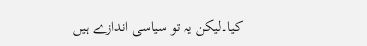کیا۔لیکن یہ تو سیاسی اندازے ہیں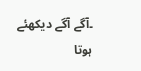۔آگے آگے دیکھئے ہوتا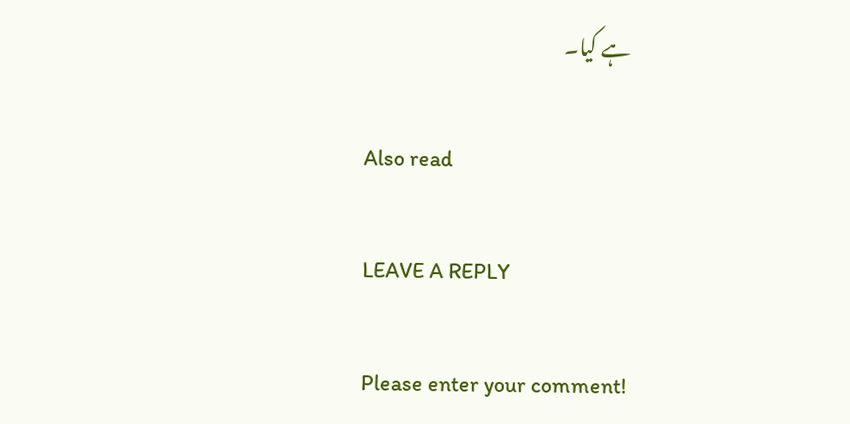ہے کیا۔

Also read

LEAVE A REPLY

Please enter your comment!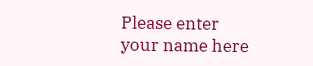Please enter your name here